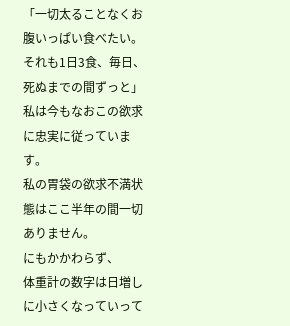「一切太ることなくお腹いっぱい食べたい。
それも1日3食、毎日、死ぬまでの間ずっと」
私は今もなおこの欲求に忠実に従っています。
私の胃袋の欲求不満状態はここ半年の間一切ありません。
にもかかわらず、
体重計の数字は日増しに小さくなっていって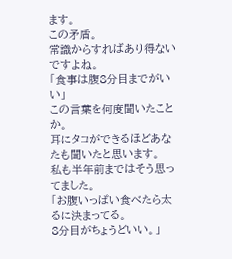ます。
この矛盾。
常識からすればあり得ないですよね。
「食事は腹8分目までがいい」
この言葉を何度聞いたことか。
耳にタコができるほどあなたも聞いたと思います。
私も半年前まではそう思ってました。
「お腹いっぱい食べたら太るに決まってる。
8分目がちょうどいい。」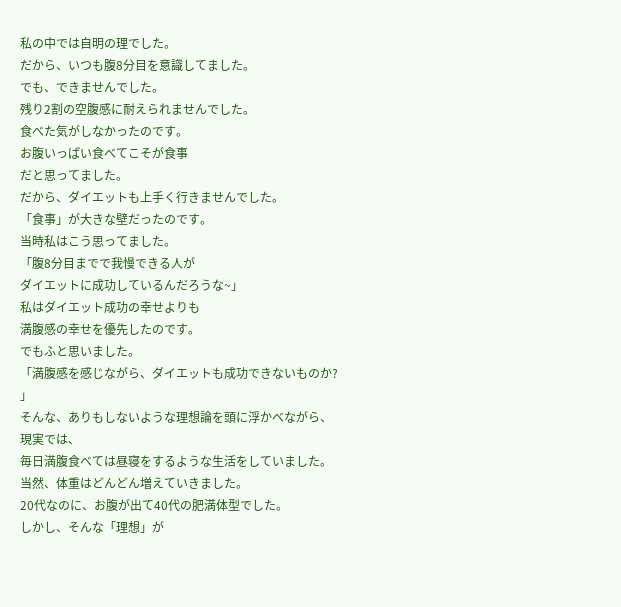私の中では自明の理でした。
だから、いつも腹8分目を意識してました。
でも、できませんでした。
残り2割の空腹感に耐えられませんでした。
食べた気がしなかったのです。
お腹いっぱい食べてこそが食事
だと思ってました。
だから、ダイエットも上手く行きませんでした。
「食事」が大きな壁だったのです。
当時私はこう思ってました。
「腹8分目までで我慢できる人が
ダイエットに成功しているんだろうな~」
私はダイエット成功の幸せよりも
満腹感の幸せを優先したのです。
でもふと思いました。
「満腹感を感じながら、ダイエットも成功できないものか?
」
そんな、ありもしないような理想論を頭に浮かべながら、
現実では、
毎日満腹食べては昼寝をするような生活をしていました。
当然、体重はどんどん増えていきました。
20代なのに、お腹が出て40代の肥満体型でした。
しかし、そんな「理想」が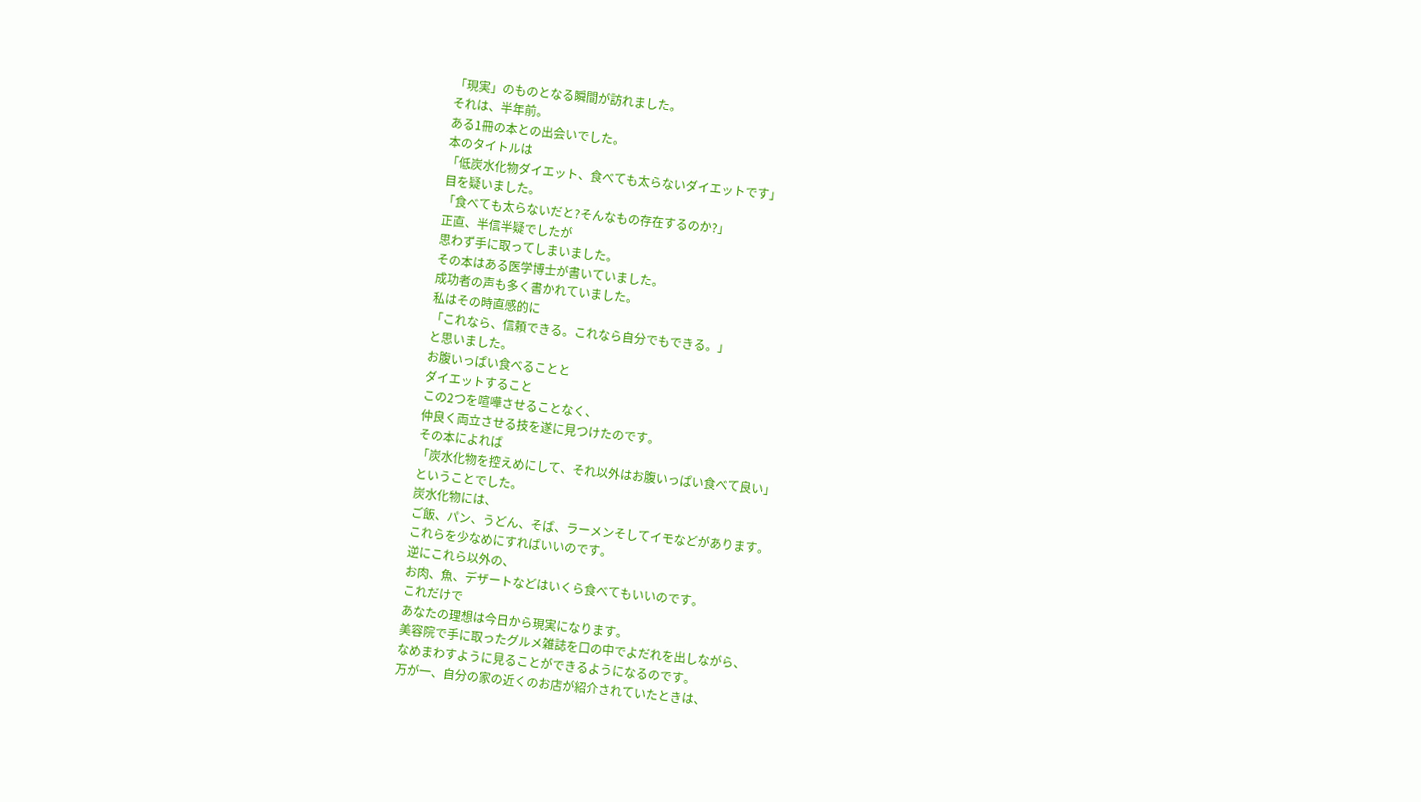「現実」のものとなる瞬間が訪れました。
それは、半年前。
ある1冊の本との出会いでした。
本のタイトルは
「低炭水化物ダイエット、食べても太らないダイエットです」
目を疑いました。
「食べても太らないだと?そんなもの存在するのか?」
正直、半信半疑でしたが
思わず手に取ってしまいました。
その本はある医学博士が書いていました。
成功者の声も多く書かれていました。
私はその時直感的に
「これなら、信頼できる。これなら自分でもできる。」
と思いました。
お腹いっぱい食べることと
ダイエットすること
この2つを喧嘩させることなく、
仲良く両立させる技を遂に見つけたのです。
その本によれば
「炭水化物を控えめにして、それ以外はお腹いっぱい食べて良い」
ということでした。
炭水化物には、
ご飯、パン、うどん、そば、ラーメンそしてイモなどがあります。
これらを少なめにすればいいのです。
逆にこれら以外の、
お肉、魚、デザートなどはいくら食べてもいいのです。
これだけで
あなたの理想は今日から現実になります。
美容院で手に取ったグルメ雑誌を口の中でよだれを出しながら、
なめまわすように見ることができるようになるのです。
万が一、自分の家の近くのお店が紹介されていたときは、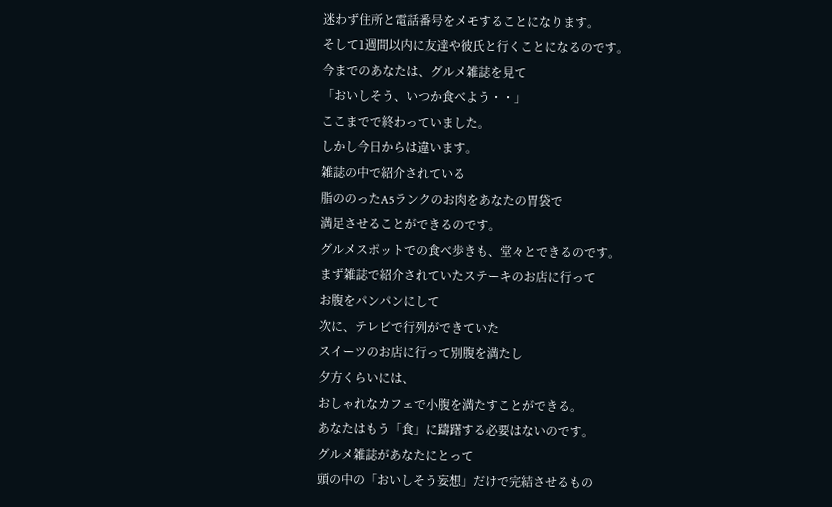迷わず住所と電話番号をメモすることになります。
そして1週間以内に友達や彼氏と行くことになるのです。
今までのあなたは、グルメ雑誌を見て
「おいしそう、いつか食べよう・・」
ここまでで終わっていました。
しかし今日からは違います。
雑誌の中で紹介されている
脂ののったA5ランクのお肉をあなたの胃袋で
満足させることができるのです。
グルメスポットでの食べ歩きも、堂々とできるのです。
まず雑誌で紹介されていたステーキのお店に行って
お腹をパンパンにして
次に、テレビで行列ができていた
スイーツのお店に行って別腹を満たし
夕方くらいには、
おしゃれなカフェで小腹を満たすことができる。
あなたはもう「食」に躊躇する必要はないのです。
グルメ雑誌があなたにとって
頭の中の「おいしそう妄想」だけで完結させるもの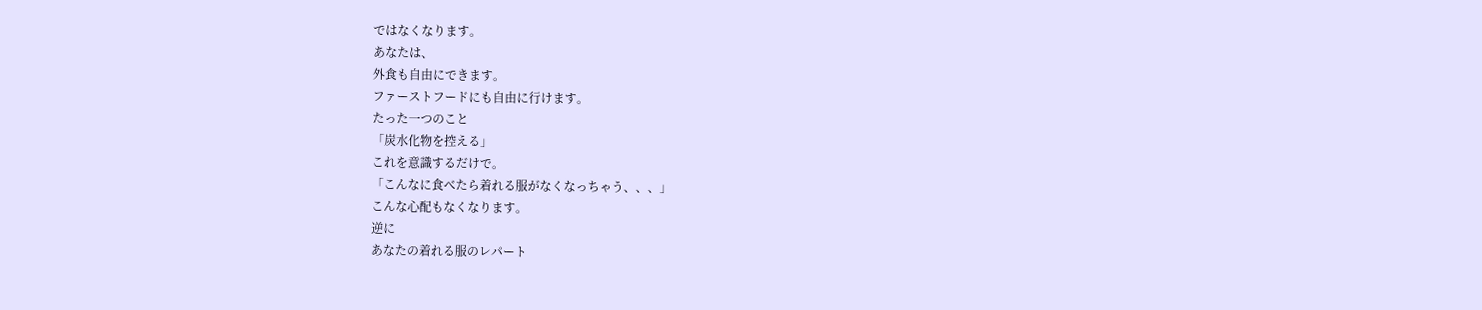ではなくなります。
あなたは、
外食も自由にできます。
ファーストフードにも自由に行けます。
たった一つのこと
「炭水化物を控える」
これを意識するだけで。
「こんなに食べたら着れる服がなくなっちゃう、、、」
こんな心配もなくなります。
逆に
あなたの着れる服のレパート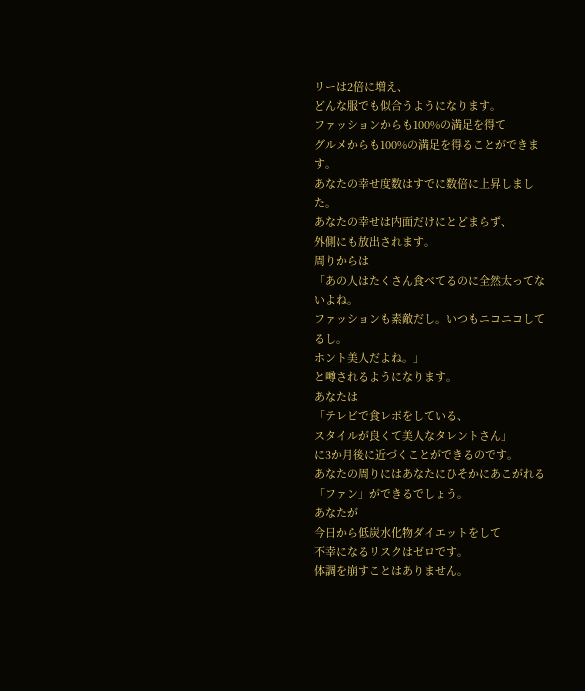リーは2倍に増え、
どんな服でも似合うようになります。
ファッションからも100%の満足を得て
グルメからも100%の満足を得ることができます。
あなたの幸せ度数はすでに数倍に上昇しました。
あなたの幸せは内面だけにとどまらず、
外側にも放出されます。
周りからは
「あの人はたくさん食べてるのに全然太ってないよね。
ファッションも素敵だし。いつもニコニコしてるし。
ホント美人だよね。」
と噂されるようになります。
あなたは
「テレビで食レポをしている、
スタイルが良くて美人なタレントさん」
に3か月後に近づくことができるのです。
あなたの周りにはあなたにひそかにあこがれる
「ファン」ができるでしょう。
あなたが
今日から低炭水化物ダイエットをして
不幸になるリスクはゼロです。
体調を崩すことはありません。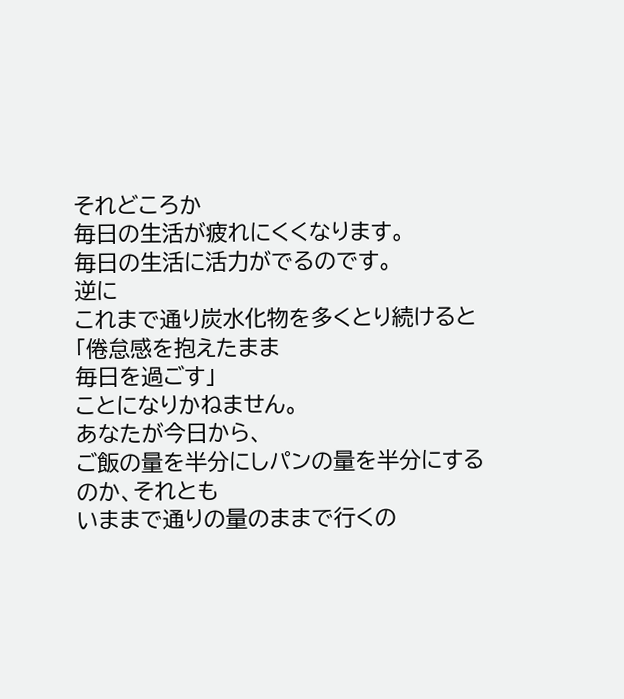それどころか
毎日の生活が疲れにくくなります。
毎日の生活に活力がでるのです。
逆に
これまで通り炭水化物を多くとり続けると
「倦怠感を抱えたまま
毎日を過ごす」
ことになりかねません。
あなたが今日から、
ご飯の量を半分にしパンの量を半分にする
のか、それとも
いままで通りの量のままで行くの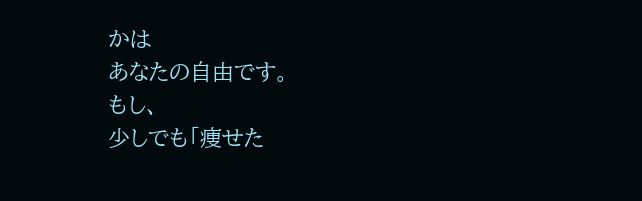かは
あなたの自由です。
もし、
少しでも「痩せた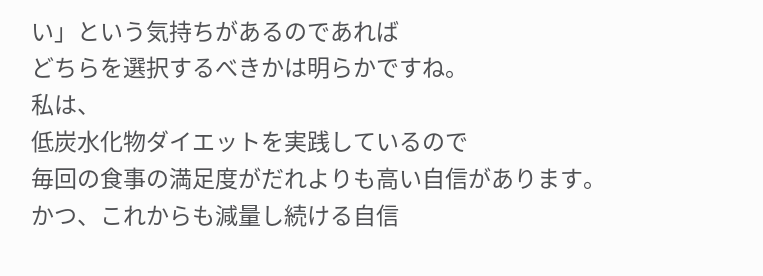い」という気持ちがあるのであれば
どちらを選択するべきかは明らかですね。
私は、
低炭水化物ダイエットを実践しているので
毎回の食事の満足度がだれよりも高い自信があります。
かつ、これからも減量し続ける自信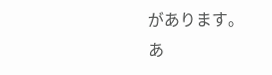があります。
あ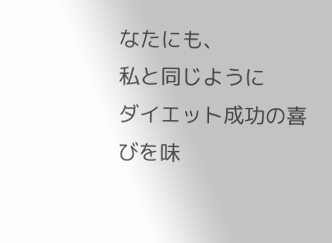なたにも、
私と同じように
ダイエット成功の喜びを味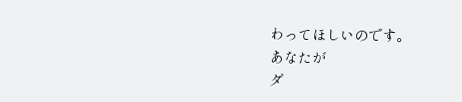わってほしいのです。
あなたが
ダ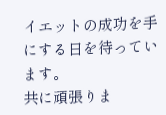イエットの成功を手にする日を待っています。
共に頑張りま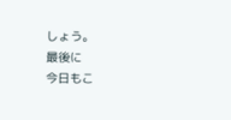しょう。
最後に
今日もこ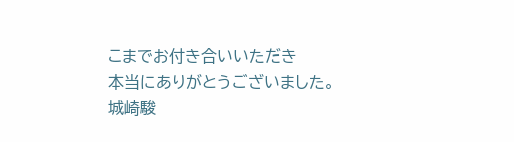こまでお付き合いいただき
本当にありがとうございました。
城崎駿